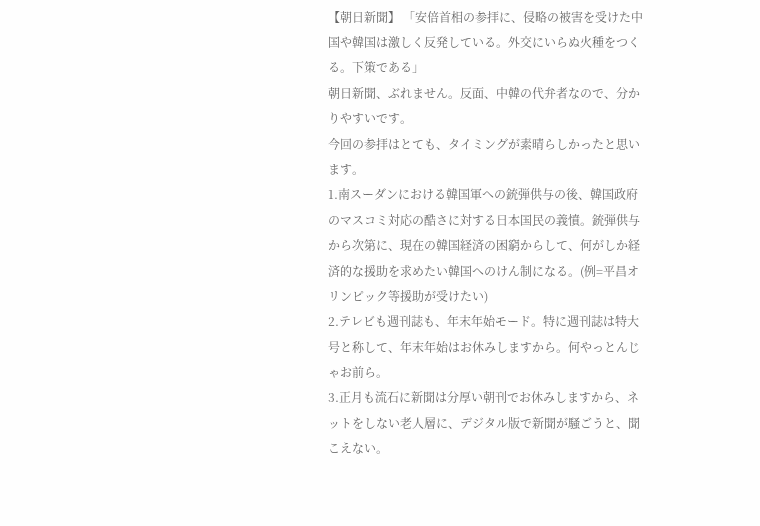【朝日新聞】 「安倍首相の参拝に、侵略の被害を受けた中国や韓国は激しく反発している。外交にいらぬ火種をつくる。下策である」
朝日新聞、ぶれません。反面、中韓の代弁者なので、分かりやすいです。
今回の参拝はとても、タイミングが素晴らしかったと思います。
1.南スーダンにおける韓国軍への銃弾供与の後、韓国政府のマスコミ対応の酷さに対する日本国民の義憤。銃弾供与から次第に、現在の韓国経済の困窮からして、何がしか経済的な援助を求めたい韓国へのけん制になる。(例=平昌オリンピック等援助が受けたい)
2.テレビも週刊誌も、年末年始モード。特に週刊誌は特大号と称して、年末年始はお休みしますから。何やっとんじゃお前ら。
3.正月も流石に新聞は分厚い朝刊でお休みしますから、ネットをしない老人層に、デジタル版で新聞が騒ごうと、聞こえない。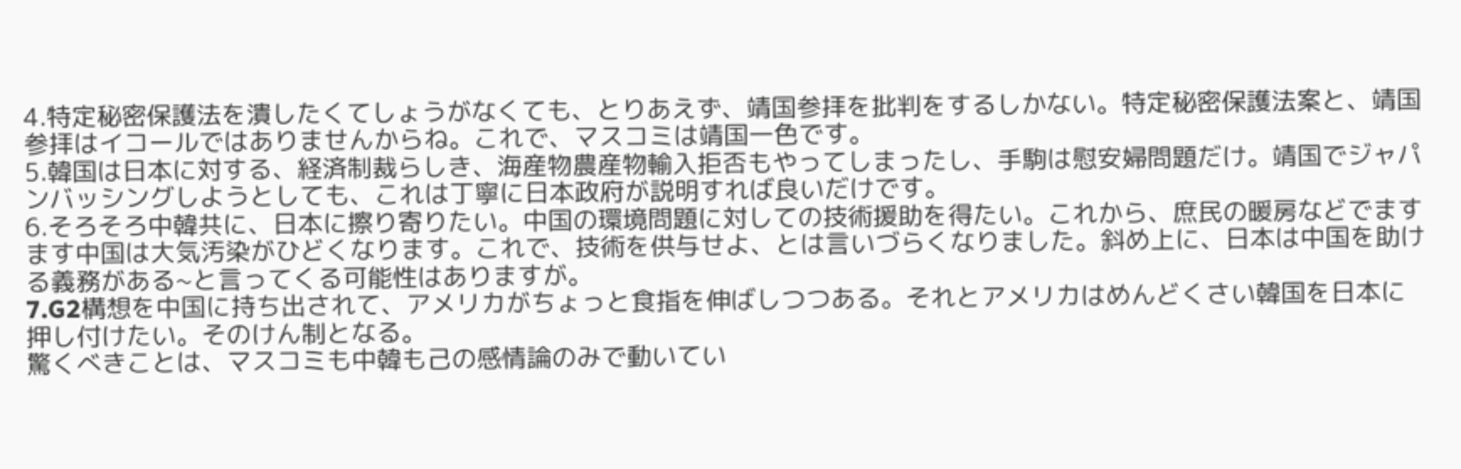4.特定秘密保護法を潰したくてしょうがなくても、とりあえず、靖国参拝を批判をするしかない。特定秘密保護法案と、靖国参拝はイコールではありませんからね。これで、マスコミは靖国一色です。
5.韓国は日本に対する、経済制裁らしき、海産物農産物輸入拒否もやってしまったし、手駒は慰安婦問題だけ。靖国でジャパンバッシングしようとしても、これは丁寧に日本政府が説明すれば良いだけです。
6.そろそろ中韓共に、日本に擦り寄りたい。中国の環境問題に対しての技術援助を得たい。これから、庶民の暖房などでますます中国は大気汚染がひどくなります。これで、技術を供与せよ、とは言いづらくなりました。斜め上に、日本は中国を助ける義務がある~と言ってくる可能性はありますが。
7.G2構想を中国に持ち出されて、アメリカがちょっと食指を伸ばしつつある。それとアメリカはめんどくさい韓国を日本に押し付けたい。そのけん制となる。
驚くべきことは、マスコミも中韓も己の感情論のみで動いてい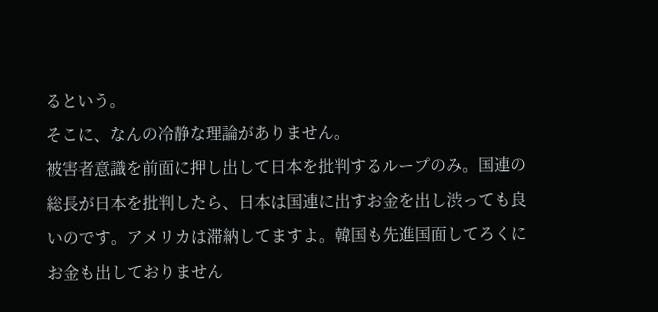るという。
そこに、なんの冷静な理論がありません。
被害者意識を前面に押し出して日本を批判するループのみ。国連の総長が日本を批判したら、日本は国連に出すお金を出し渋っても良いのです。アメリカは滞納してますよ。韓国も先進国面してろくにお金も出しておりません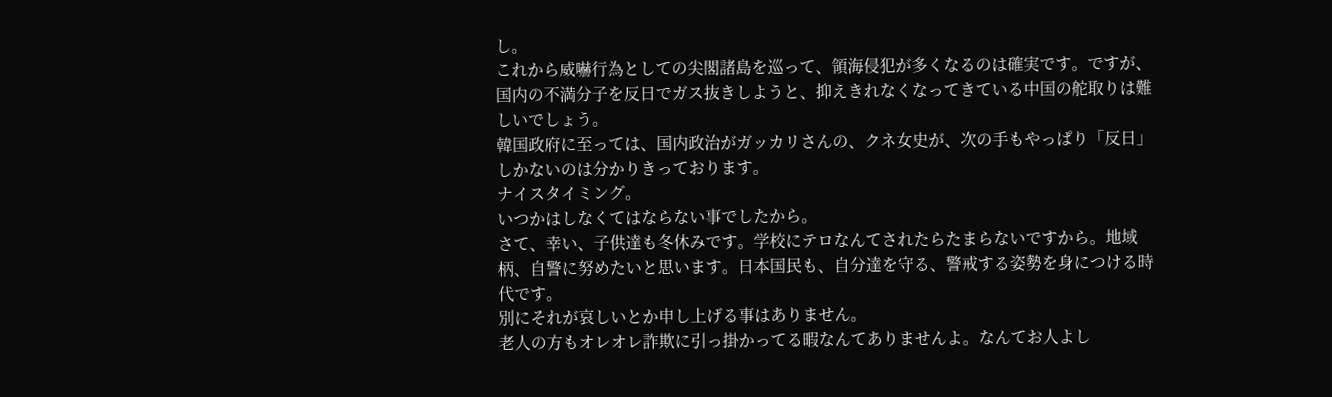し。
これから威嚇行為としての尖閣諸島を巡って、領海侵犯が多くなるのは確実です。ですが、国内の不満分子を反日でガス抜きしようと、抑えきれなくなってきている中国の舵取りは難しいでしょう。
韓国政府に至っては、国内政治がガッカリさんの、クネ女史が、次の手もやっぱり「反日」しかないのは分かりきっております。
ナイスタイミング。
いつかはしなくてはならない事でしたから。
さて、幸い、子供達も冬休みです。学校にテロなんてされたらたまらないですから。地域柄、自警に努めたいと思います。日本国民も、自分達を守る、警戒する姿勢を身につける時代です。
別にそれが哀しいとか申し上げる事はありません。
老人の方もオレオレ詐欺に引っ掛かってる暇なんてありませんよ。なんてお人よし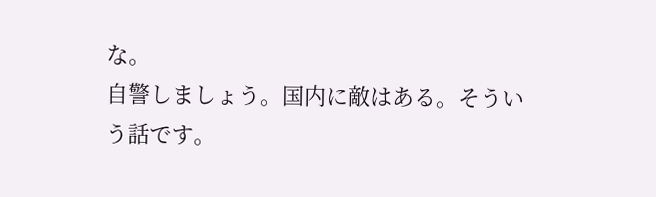な。
自警しましょう。国内に敵はある。そういう話です。